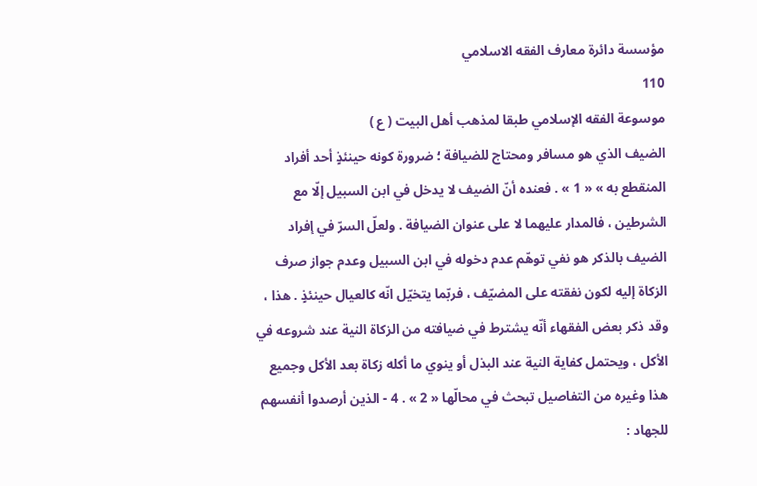مؤسسة دائرة معارف الفقه الاسلامي
110
موسوعة الفقه الإسلامي طبقا لمذهب أهل البيت ( ع )
الضيف الذي هو مسافر ومحتاج للضيافة ؛ ضرورة كونه حينئذٍ أحد أفراد المنقطع به » « 1 » . فعنده أنّ الضيف لا يدخل في ابن السبيل إلّا مع الشرطين ، فالمدار عليهما لا على عنوان الضيافة . ولعلّ السرّ في إفراد الضيف بالذكر هو نفي توهّم عدم دخوله في ابن السبيل وعدم جواز صرف الزكاة إليه لكون نفقته على المضيّف ، فربّما يتخيّل انّه كالعيال حينئذٍ . هذا ، وقد ذكر بعض الفقهاء أنّه يشترط في ضيافته من الزكاة النية عند شروعه في الأكل ، ويحتمل كفاية النية عند البذل أو ينوي ما أكله زكاة بعد الأكل وجميع هذا وغيره من التفاصيل تبحث في محالّها « 2 » . 4 - الذين أرصدوا أنفسهم للجهاد :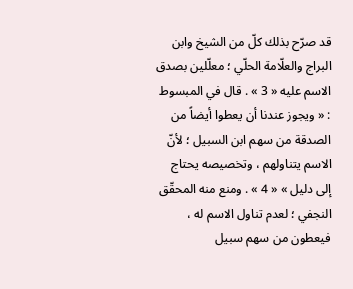قد صرّح بذلك كلّ من الشيخ وابن البراج والعلّامة الحلّي ؛ معلّلين بصدق الاسم عليه « 3 » . قال في المبسوط : « ويجوز عندنا أن يعطوا أيضاً من الصدقة من سهم ابن السبيل ؛ لأنّ الاسم يتناولهم ، وتخصيصه يحتاج إلى دليل » « 4 » . ومنع منه المحقّق النجفي ؛ لعدم تناول الاسم له ، فيعطون من سهم سبيل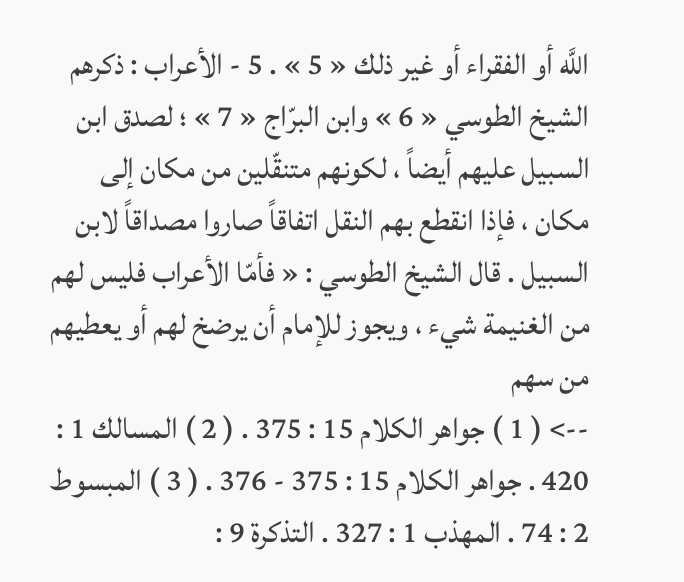اللَّه أو الفقراء أو غير ذلك « 5 » . 5 - الأعراب : ذكرهم الشيخ الطوسي « 6 » وابن البرّاج « 7 » ؛ لصدق ابن السبيل عليهم أيضاً ، لكونهم متنقّلين من مكان إلى مكان ، فإذا انقطع بهم النقل اتفاقاً صاروا مصداقاً لابن السبيل . قال الشيخ الطوسي : « فأمّا الأعراب فليس لهم من الغنيمة شيء ، ويجوز للإمام أن يرضخ لهم أو يعطيهم من سهم
--> ( 1 ) جواهر الكلام 15 : 375 . ( 2 ) المسالك 1 : 420 . جواهر الكلام 15 : 375 - 376 . ( 3 ) المبسوط 2 : 74 . المهذب 1 : 327 . التذكرة 9 :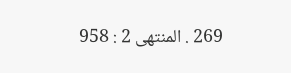269 . المنتهى 2 : 958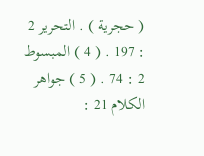( حجرية ) . التحرير 2 : 197 . ( 4 ) المبسوط 2 : 74 . ( 5 ) جواهر الكلام 21 :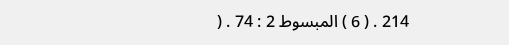214 . ( 6 ) المبسوط 2 : 74 . (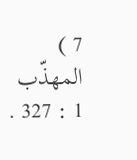7 ) المهذّب 1 : 327 .